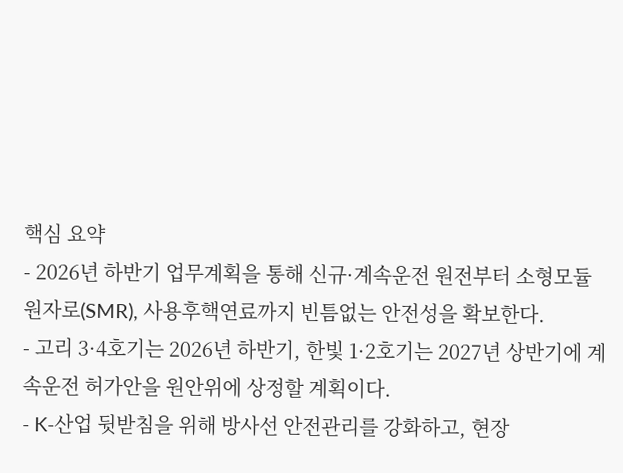핵심 요약
- 2026년 하반기 업무계획을 통해 신규·계속운전 원전부터 소형모듈원자로(SMR), 사용후핵연료까지 빈틈없는 안전성을 확보한다.
- 고리 3·4호기는 2026년 하반기, 한빛 1·2호기는 2027년 상반기에 계속운전 허가안을 원안위에 상정할 계획이다.
- K-산업 뒷받침을 위해 방사선 안전관리를 강화하고, 현장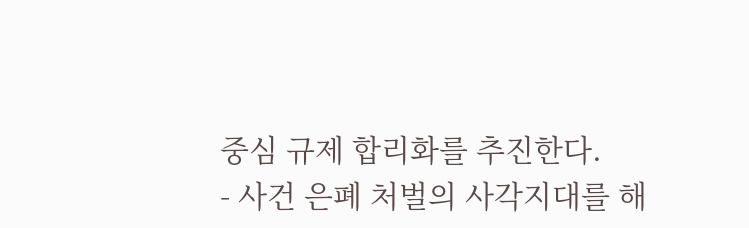중심 규제 합리화를 추진한다.
- 사건 은폐 처벌의 사각지대를 해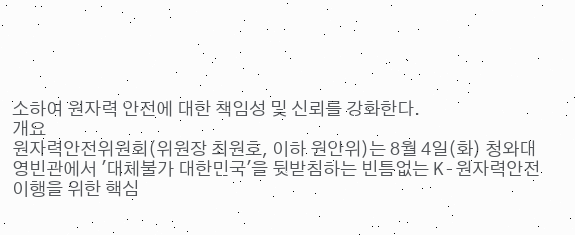소하여 원자력 안전에 대한 책임성 및 신뢰를 강화한다.
개요
원자력안전위원회(위원장 최원호, 이하 원안위)는 8월 4일(화) 청와대 영빈관에서 '대체불가 대한민국'을 뒷받침하는 빈틈없는 K-원자력안전 이행을 위한 핵심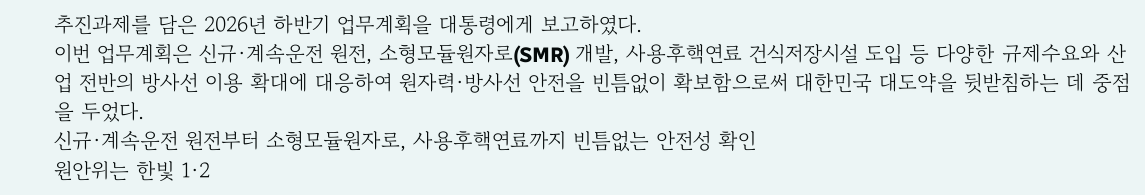추진과제를 담은 2026년 하반기 업무계획을 대통령에게 보고하였다.
이번 업무계획은 신규·계속운전 원전, 소형모듈원자로(SMR) 개발, 사용후핵연료 건식저장시설 도입 등 다양한 규제수요와 산업 전반의 방사선 이용 확대에 대응하여 원자력·방사선 안전을 빈틈없이 확보함으로써 대한민국 대도약을 뒷받침하는 데 중점을 두었다.
신규·계속운전 원전부터 소형모듈원자로, 사용후핵연료까지 빈틈없는 안전성 확인
원안위는 한빛 1·2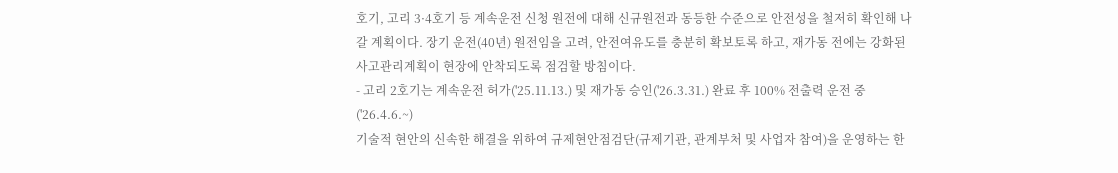호기, 고리 3·4호기 등 계속운전 신청 원전에 대해 신규원전과 동등한 수준으로 안전성을 철저히 확인해 나갈 계획이다. 장기 운전(40년) 원전임을 고려, 안전여유도를 충분히 확보토록 하고, 재가동 전에는 강화된 사고관리계획이 현장에 안착되도록 점검할 방침이다.
- 고리 2호기는 계속운전 허가('25.11.13.) 및 재가동 승인('26.3.31.) 완료 후 100% 전출력 운전 중('26.4.6.~)
기술적 현안의 신속한 해결을 위하여 규제현안점검단(규제기관, 관계부처 및 사업자 참여)을 운영하는 한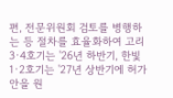편, 전문위원회 검토를 병행하는 등 절차를 효율화하여 고리 3·4호기는 '26년 하반기, 한빛 1·2호기는 '27년 상반기에 허가안을 원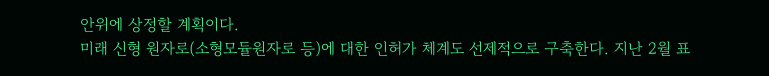안위에 상정할 계획이다.
미래 신형 원자로(소형모듈원자로 등)에 대한 인허가 체계도 선제적으로 구축한다. 지난 2월 표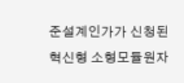준설계인가가 신청된 혁신형 소형모듈원자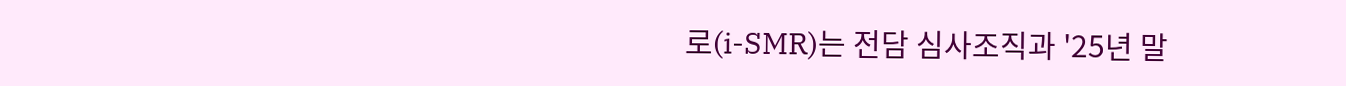로(i-SMR)는 전담 심사조직과 '25년 말